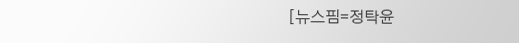[뉴스핌=정탁윤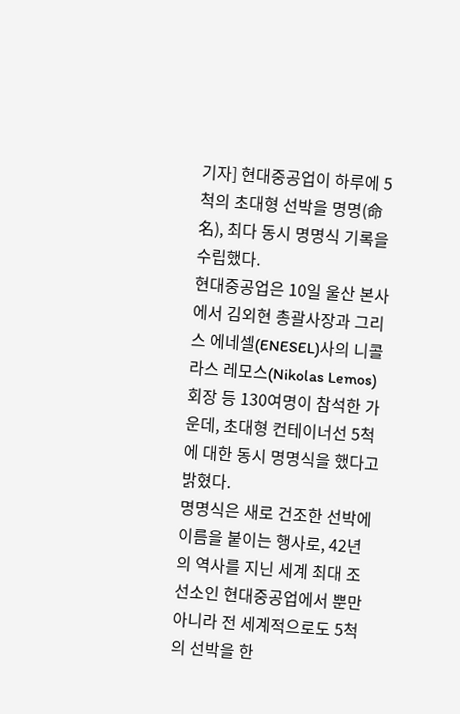기자] 현대중공업이 하루에 5척의 초대형 선박을 명명(命名), 최다 동시 명명식 기록을 수립했다.
현대중공업은 10일 울산 본사에서 김외현 총괄사장과 그리스 에네셀(ENESEL)사의 니콜라스 레모스(Nikolas Lemos) 회장 등 130여명이 참석한 가운데, 초대형 컨테이너선 5척에 대한 동시 명명식을 했다고 밝혔다.
명명식은 새로 건조한 선박에 이름을 붙이는 행사로, 42년의 역사를 지닌 세계 최대 조선소인 현대중공업에서 뿐만 아니라 전 세계적으로도 5척의 선박을 한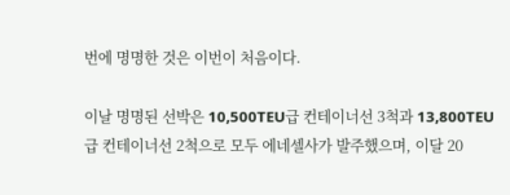번에 명명한 것은 이번이 처음이다.

이날 명명된 선박은 10,500TEU급 컨테이너선 3척과 13,800TEU급 컨테이너선 2척으로 모두 에네셀사가 발주했으며, 이달 20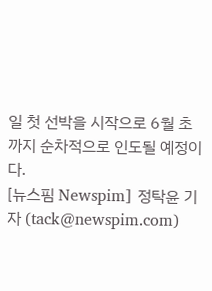일 첫 선박을 시작으로 6월 초까지 순차적으로 인도될 예정이다.
[뉴스핌 Newspim] 정탁윤 기자 (tack@newspim.com)